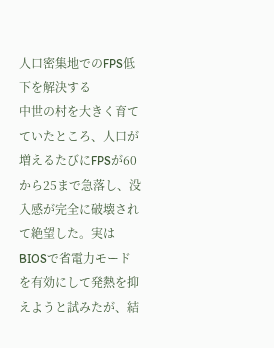人口密集地でのFPS低下を解決する
中世の村を大きく育てていたところ、人口が増えるたびにFPSが60から25まで急落し、没入感が完全に破壊されて絶望した。実はBIOSで省電力モードを有効にして発熱を抑えようと試みたが、結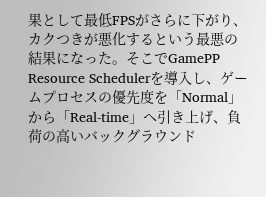果として最低FPSがさらに下がり、カクつきが悪化するという最悪の結果になった。そこでGamePP Resource Schedulerを導入し、ゲームプロセスの優先度を「Normal」から「Real-time」へ引き上げ、負荷の高いバックグラウンド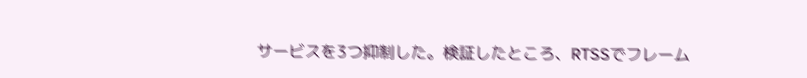サービスを3つ抑制した。検証したところ、RTSSでフレーム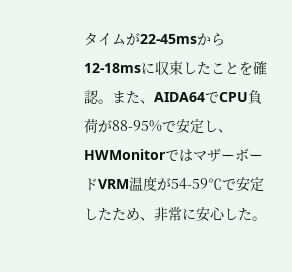タイムが22-45msから12-18msに収束したことを確認。また、AIDA64でCPU負荷が88-95%で安定し、HWMonitorではマザーボードVRM温度が54-59℃で安定したため、非常に安心した。